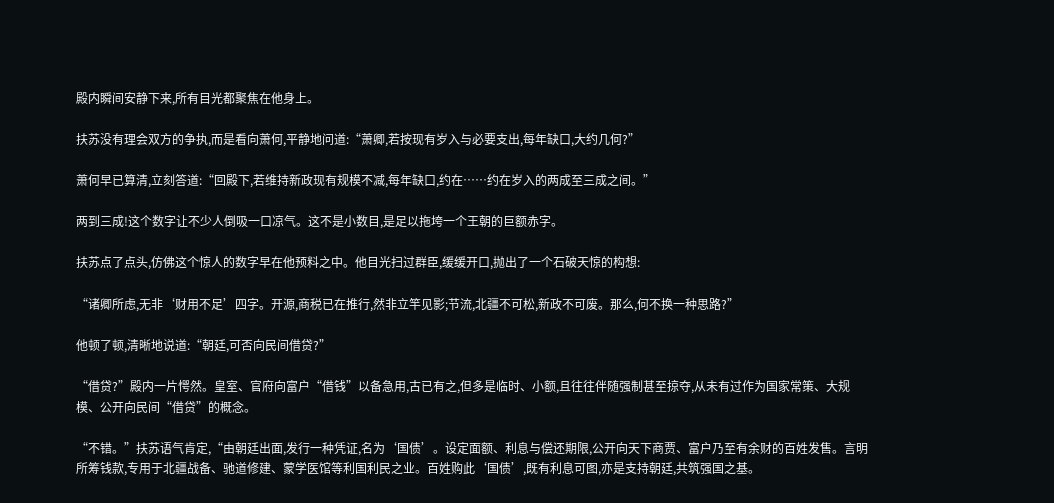殿内瞬间安静下来,所有目光都聚焦在他身上。

扶苏没有理会双方的争执,而是看向萧何,平静地问道:“萧卿,若按现有岁入与必要支出,每年缺口,大约几何?”

萧何早已算清,立刻答道:“回殿下,若维持新政现有规模不减,每年缺口,约在……约在岁入的两成至三成之间。”

两到三成!这个数字让不少人倒吸一口凉气。这不是小数目,是足以拖垮一个王朝的巨额赤字。

扶苏点了点头,仿佛这个惊人的数字早在他预料之中。他目光扫过群臣,缓缓开口,抛出了一个石破天惊的构想:

“诸卿所虑,无非‘财用不足’四字。开源,商税已在推行,然非立竿见影;节流,北疆不可松,新政不可废。那么,何不换一种思路?”

他顿了顿,清晰地说道:“朝廷,可否向民间借贷?”

“借贷?”殿内一片愕然。皇室、官府向富户“借钱”以备急用,古已有之,但多是临时、小额,且往往伴随强制甚至掠夺,从未有过作为国家常策、大规模、公开向民间“借贷”的概念。

“不错。”扶苏语气肯定,“由朝廷出面,发行一种凭证,名为‘国债’。设定面额、利息与偿还期限,公开向天下商贾、富户乃至有余财的百姓发售。言明所筹钱款,专用于北疆战备、驰道修建、蒙学医馆等利国利民之业。百姓购此‘国债’,既有利息可图,亦是支持朝廷,共筑强国之基。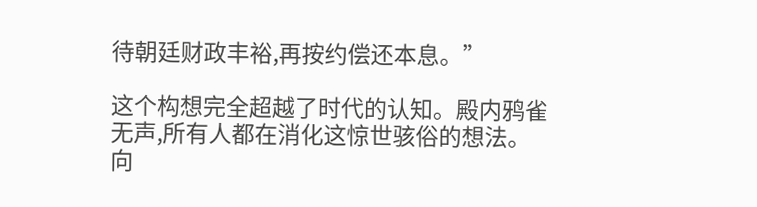待朝廷财政丰裕,再按约偿还本息。”

这个构想完全超越了时代的认知。殿内鸦雀无声,所有人都在消化这惊世骇俗的想法。向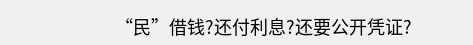“民”借钱?还付利息?还要公开凭证?